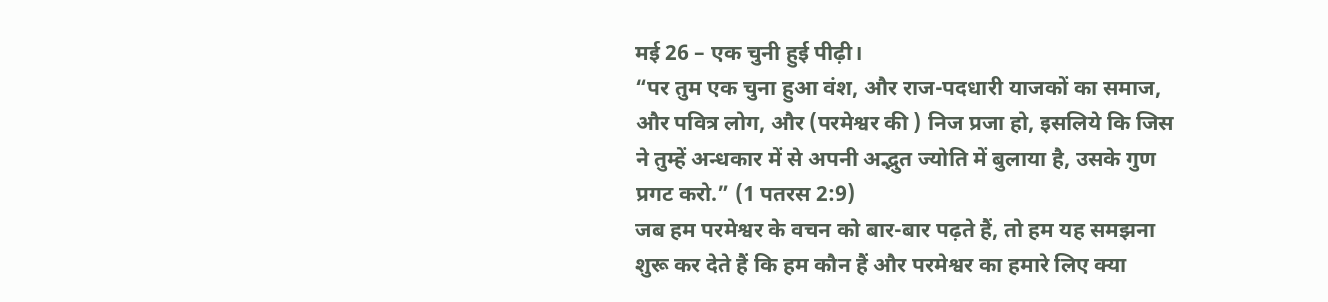मई 26 – एक चुनी हुई पीढ़ी।
“पर तुम एक चुना हुआ वंश, और राज-पदधारी याजकों का समाज, और पवित्र लोग, और (परमेश्वर की ) निज प्रजा हो, इसलिये कि जिस ने तुम्हें अन्धकार में से अपनी अद्भुत ज्योति में बुलाया है, उसके गुण प्रगट करो.” (1 पतरस 2:9)
जब हम परमेश्वर के वचन को बार-बार पढ़ते हैं, तो हम यह समझना शुरू कर देते हैं कि हम कौन हैं और परमेश्वर का हमारे लिए क्या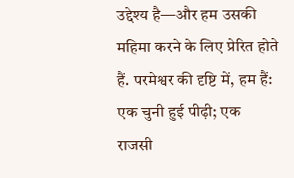उद्देश्य है—और हम उसकी महिमा करने के लिए प्रेरित होते हैं. परमेश्वर की दृष्टि में, हम हैं: एक चुनी हुई पीढ़ी; एक राजसी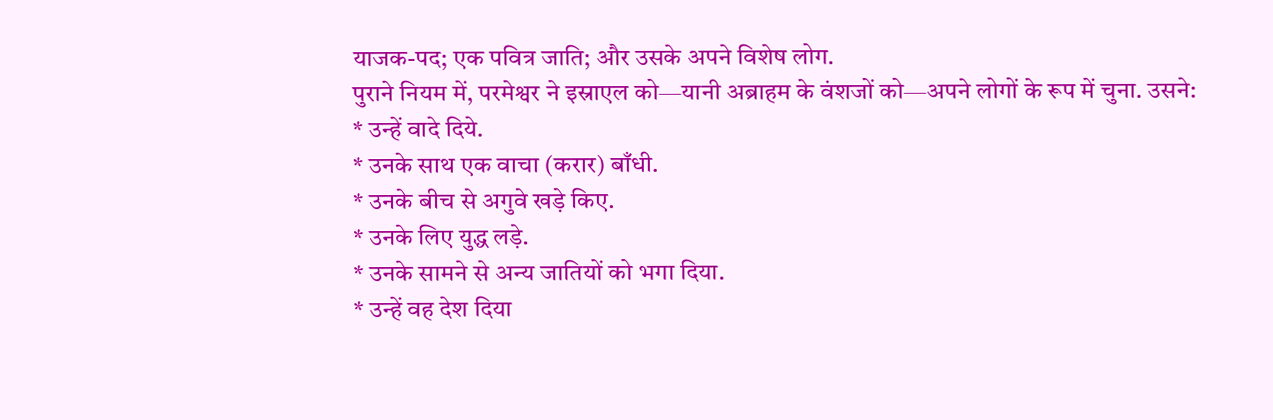याजक-पद; एक पवित्र जाति; और उसके अपने विशेष लोग.
पुराने नियम में, परमेश्वर ने इस्राएल को—यानी अब्राहम के वंशजों को—अपने लोगों के रूप में चुना. उसने:
* उन्हें वादे दिये.
* उनके साथ एक वाचा (करार) बाँधी.
* उनके बीच से अगुवे खड़े किए.
* उनके लिए युद्ध लड़े.
* उनके सामने से अन्य जातियों को भगा दिया.
* उन्हें वह देश दिया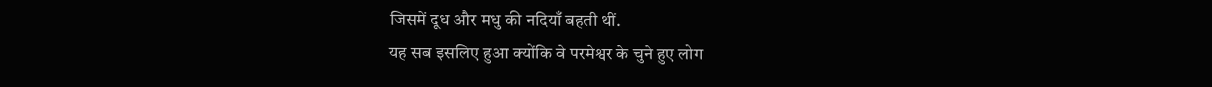जिसमें दूध और मधु की नदियाँ बहती थीं.
यह सब इसलिए हुआ क्योंकि वे परमेश्वर के चुने हुए लोग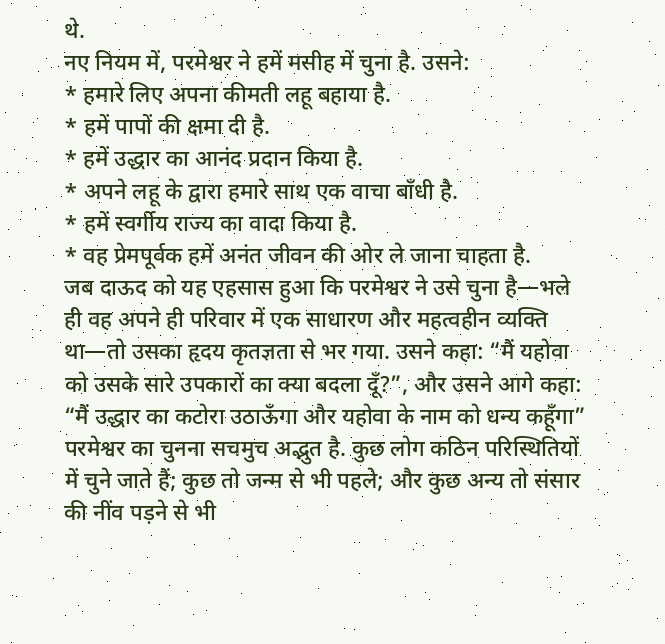थे.
नए नियम में, परमेश्वर ने हमें मसीह में चुना है. उसने:
* हमारे लिए अपना कीमती लहू बहाया है.
* हमें पापों की क्षमा दी है.
* हमें उद्धार का आनंद प्रदान किया है.
* अपने लहू के द्वारा हमारे साथ एक वाचा बाँधी है.
* हमें स्वर्गीय राज्य का वादा किया है.
* वह प्रेमपूर्वक हमें अनंत जीवन की ओर ले जाना चाहता है.
जब दाऊद को यह एहसास हुआ कि परमेश्वर ने उसे चुना है—भले ही वह अपने ही परिवार में एक साधारण और महत्वहीन व्यक्ति था—तो उसका हृदय कृतज्ञता से भर गया. उसने कहा: “मैं यहोवा को उसके सारे उपकारों का क्या बदला दूँ?”, और उसने आगे कहा: “मैं उद्धार का कटोरा उठाऊँगा और यहोवा के नाम को धन्य कहूँगा”
परमेश्वर का चुनना सचमुच अद्भुत है. कुछ लोग कठिन परिस्थितियों में चुने जाते हैं; कुछ तो जन्म से भी पहले; और कुछ अन्य तो संसार की नींव पड़ने से भी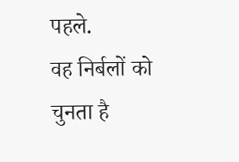पहले.
वह निर्बलों को चुनता है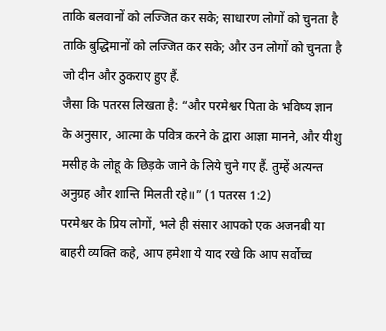ताकि बलवानों को लज्जित कर सके; साधारण लोगों को चुनता है ताकि बुद्धिमानों को लज्जित कर सके; और उन लोगों को चुनता है जो दीन और ठुकराए हुए हैं.
जैसा कि पतरस लिखता है: “और परमेश्वर पिता के भविष्य ज्ञान के अनुसार, आत्मा के पवित्र करने के द्वारा आज्ञा मानने, और यीशु मसीह के लोहू के छिड़के जाने के लिये चुने गए हैं. तुम्हें अत्यन्त अनुग्रह और शान्ति मिलती रहे॥” (1 पतरस 1:2)
परमेश्वर के प्रिय लोगों, भले ही संसार आपको एक अजनबी या बाहरी व्यक्ति कहे, आप हमेशा ये याद रखे कि आप सर्वोच्च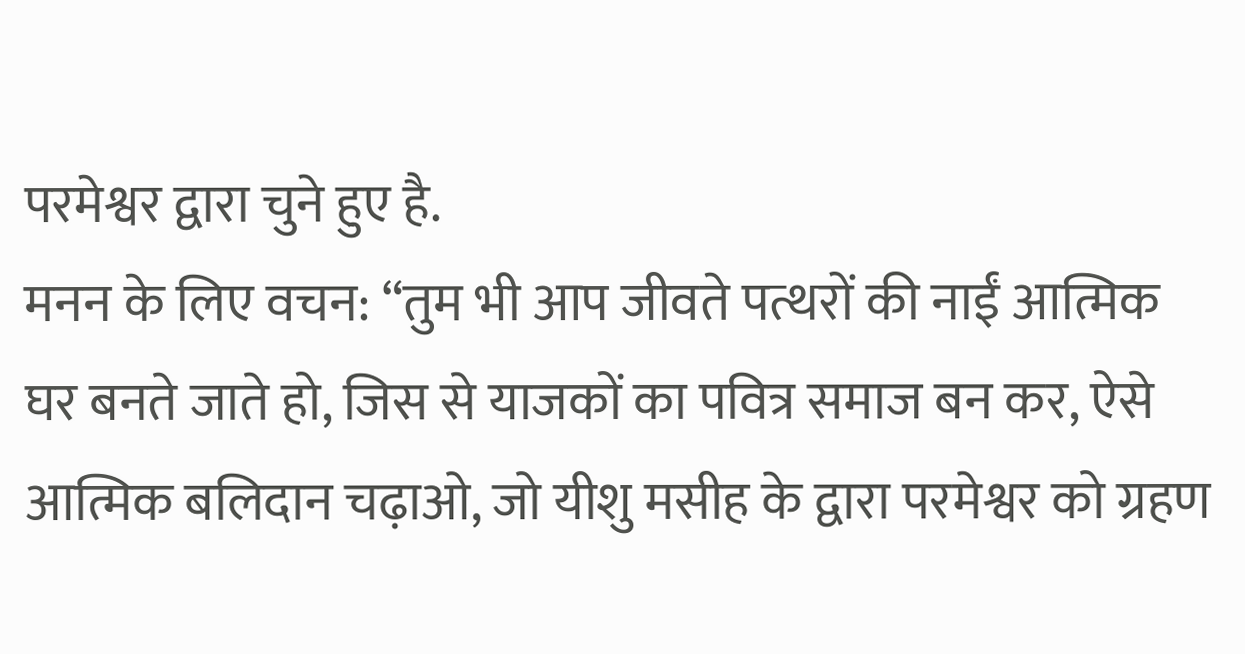परमेश्वर द्वारा चुने हुए है.
मनन के लिए वचन: “तुम भी आप जीवते पत्थरों की नाईं आत्मिक घर बनते जाते हो, जिस से याजकों का पवित्र समाज बन कर, ऐसे आत्मिक बलिदान चढ़ाओ, जो यीशु मसीह के द्वारा परमेश्वर को ग्रहण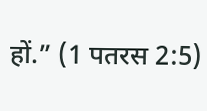हों.” (1 पतरस 2:5)